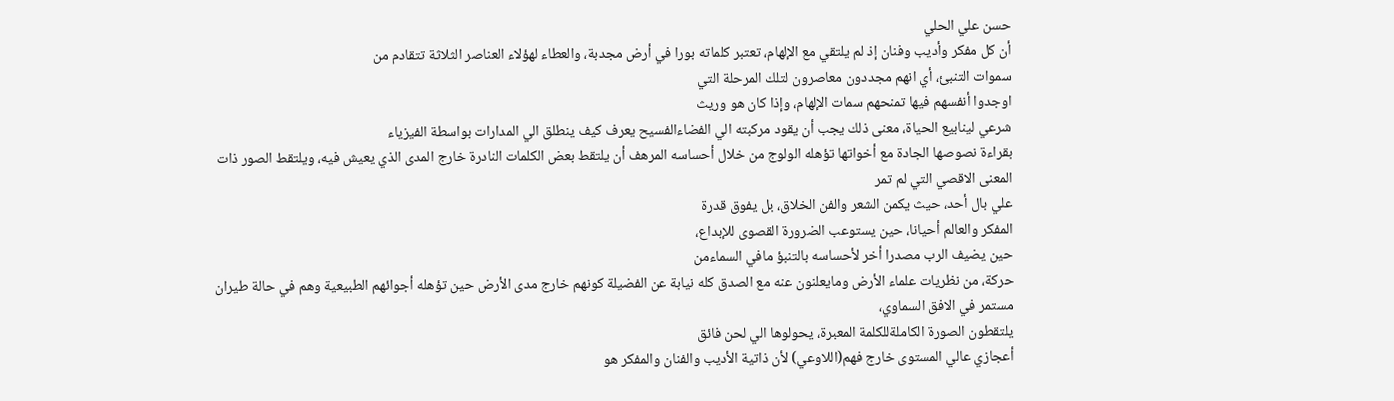حسن علي الحلي
أن كل مفكر وأديب وفنان إذ لم يلتقي مع الإلهام، تعتبر كلماته بورا في أرض مجدبة، والعطاء لهؤلاء العناصر الثلاثة تتقادم من
سموات التنبئ، أي انهم مجددون معاصرون لتلك المرحلة التي
اوجدوا أنفسهم فيها تمنحهم سمات الإلهام، وإذا كان هو وريث
شرعي لينابيع الحياة، معنى ذلك يجب أن يقود مركبته الي الفضاءالفسيح يعرف كيف ينطلق الي المدارات بواسطة الفيزياء
بقراءة نصوصها الجادة مع أخواتها تؤهله الولوج من خلال أحساسه المرهف أن يلتقط بعض الكلمات النادرة خارج المدى الذي يعيش فيه، ويلتقط الصور ذات المعنى الاقصي التي لم تمر
علي بال أحد، حيث يكمن الشعر والفن الخلاق، بل يفوق قدرة
المفكر والعالم أحيانا، حين يستوعب الضرورة القصوى للإبداع،
حين يضيف الرب مصدرا أخر لأحساسه بالتنبؤ مافي السماءمن
حركة، من نظريات علماء الأرض ومايعلنون عنه مع الصدق كله نيابة عن الفضيلة كونهم خارج مدى الأرض حين تؤهله أجوائهم الطبيعية وهم في حالة طيران مستمر في الافق السماوي،
يلتقطون الصورة الكاملةللكلمة المعبرة، يحولوها الي لحن فائق
أعجازي عالي المستوى خارج فهم(اللاوعي) لأن ذاتية الأديب والفنان والمفكر هو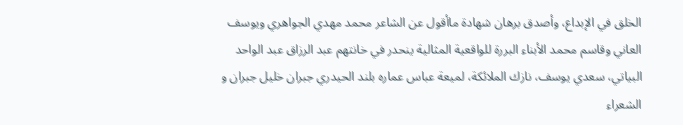الخلق في الإبداع، وأصدق برهان شهادة ماأقول عن الشاعر محمد مهدي الجواهري ويوسف العاني وقاسم محمد الأبناء البررة للواقعية المثالية ينحدر في خانتهم عبد الرزاق عبد الواحد البياتي، سعدي يوسف، نازك الملائكة، لميعة عباس عماره بلند الحيدري جبران خليل جبران و الشعراء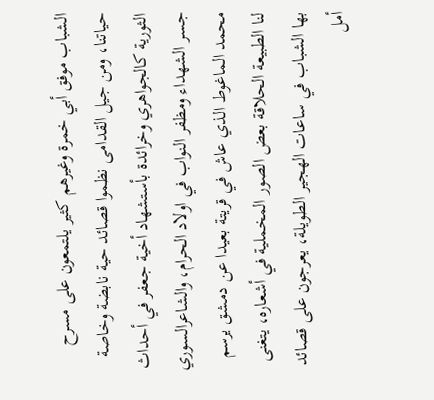الشباب موفق أبي خمرة وغيرهم كثير يلتمعون على مسرح
حياتنا، ومن جيل القدامى نظموا قصائد حية نابضة وخاصة الثورية كالجواهري وخرائدة بأستشهاد أخية جعفر في أحداث جسر الشهداء ومظفر النواب في اولاد الحرام، والشاعرالسوري
محمد الماغوط الذي عاش في قريتة بعيدا عن دمشق يرسم
لنا الطبيعة الحلاقة بعض الصور المخملية في أشعاره، يتغنى بها الشباب في ساعات الهجير الطويلة، يعرجون على قصائد أمل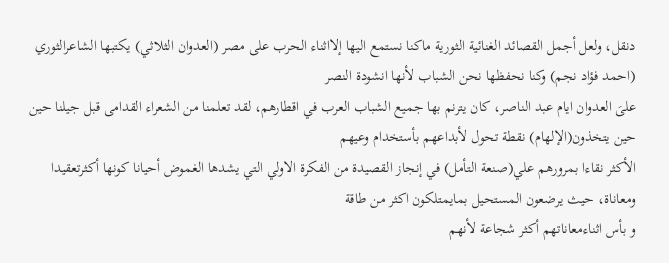دنقل، ولعل أجمل القصائد الغنائية الثورية ماكنا نستمع اليها إلااثناء الحرب على مصر (العدوان الثلاثي) يكتبها الشاعرالثوري
(احمد فؤاد نجم) وكنا نحفظها نحن الشباب لأنها انشودة النصر
علىَ العدوان ايام عبد الناصر، كان يترنم بها جميع الشباب العرب في اقطارهم، لقد تعلمنا من الشعراء القدامى قبل جيلنا حين
حين يتخذون(الإلهام) نقطة تحول لأبداعهم بأستخدام وعيهم
الأكثر نقاءا بمرورهم علي(صنعة التأمل) في إنجاز القصيدة من الفكرة الاولي التي يشدها الغموض أحيانا كونها أكثرتعقيدا
ومعاناة، حيث يرضعون المستحيل بمايمتلكون اكثر من طاقة
و بأس اثناءمعاناتهم أكثر شجاعة لأنهم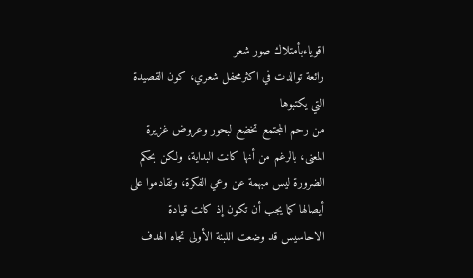اقوياءبأمتلاك صور شعر
رائعة توالدت في اكثرمحفل شعري، كون القصيدة التي يكتبوها
من رحم المجتمع تخضع لبحور وعروض غزيرة المعنى، بالرغم من أنها كانت البداية، ولكن بحكم الضرورة ليس مبهمة عن وعي الفكرة، وتقادموا على أيصالها كما يجب أن تكون إذ كانت قيادة
الاحاسيس قد وضعت اللبنة الأولى تجاه الهدف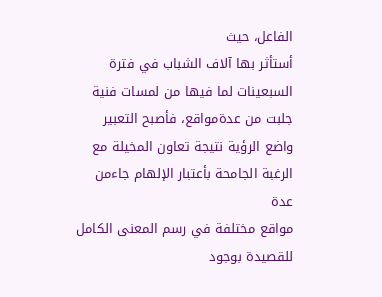الفاعل، حيث
أستأثر بها آلاف الشباب في فترة السبعينات لما فيها من لمسات فنية جلبت من عدةمواقع، فأصبح التعبير واضع الرؤية نتيجة تعاون المخيلة مع الرغبة الجامحة بأعتبار الإلهام جاءمن عدة
مواقع مختلفة في رسم المعنى الكامل للقصيدة بوجود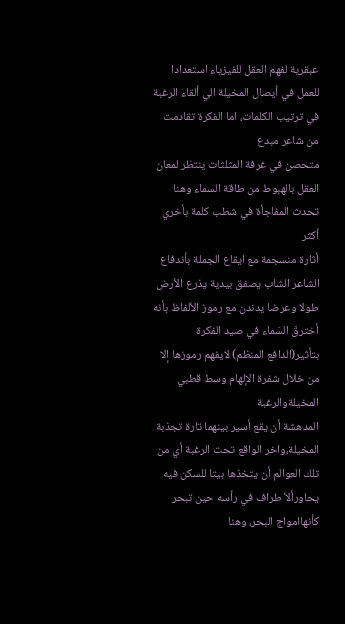عبقرية لفهم العقل للفيزياء استعدادا للعمل في أيصال المخيلة الي ألقاء الرغبة في ترتيب الكلمات، اما الفكرة تقادمت من شاعر مبدع
متحصن في غرفة المثلثات ينتظر لمعان العقل بالهبوط من طاقة السماء وهنا تحدث المفاجأة في شطب كلمة بأخري أكثر
أثارة منسجمة مع ايقاع الجملة بأندفاع الشاعر الشاب يصفق بيدية يذرع الأرض طولا وعرضا يدندن مع رموز الألفاظ بأنه أخترقَ السَماء في صيد الفكرة بتأثير(الدافع المنظم) لايفهم رموزها إلا من خلال شفرة الإلهام وسط قطبي المخيلةوالرغبة
المدهشة أن يقع أسير بينهما تارة تجذبة المخيلة،واخر الواقع تحت الرغبة أي من تلك العوالم أن يتخذها بيتا للسكن فيه يحاورألأ طراف في رأسه حين تبحر كأنهاامواج البحر، وهنا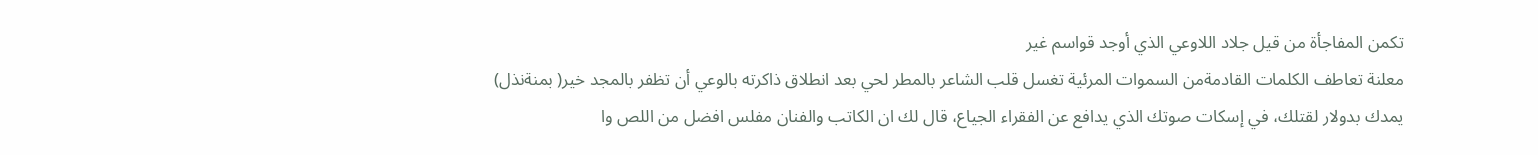تكمن المفاجأة من قيل جلاد اللاوعي الذي أوجد قواسم غير
معلنة تعاطف الكلمات القادمةمن السموات المرئية تغسل قلب الشاعر بالمطر لحي بعد انطلاق ذاكرته بالوعي أن تظفر بالمجد خير( بمنةنذل)
يمدك بدولار لقتلك، في إسكات صوتك الذي يدافع عن الفقراء الجياع، قال لك ان الكاتب والفنان مفلس افضل من اللص وا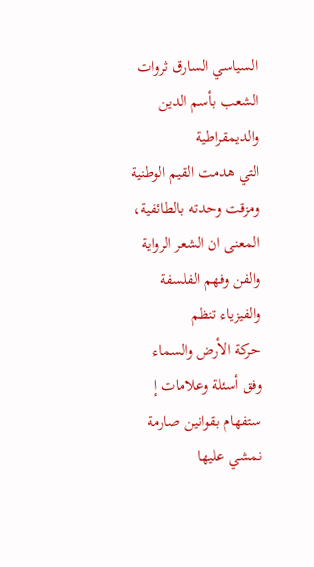السياسي السارق ثروات الشعب بأسم الدين والديمقراطية
التي هدمت القيم الوطنية ومزقت وحدته بالطائفية، المعنى ان الشعر الرواية والفن وفهم الفلسفة والفيزياء تنظم
حركة الأرض والسماء وفق أسئلة وعلامات إ ستفهام بقوانين صارمة نمشي عليها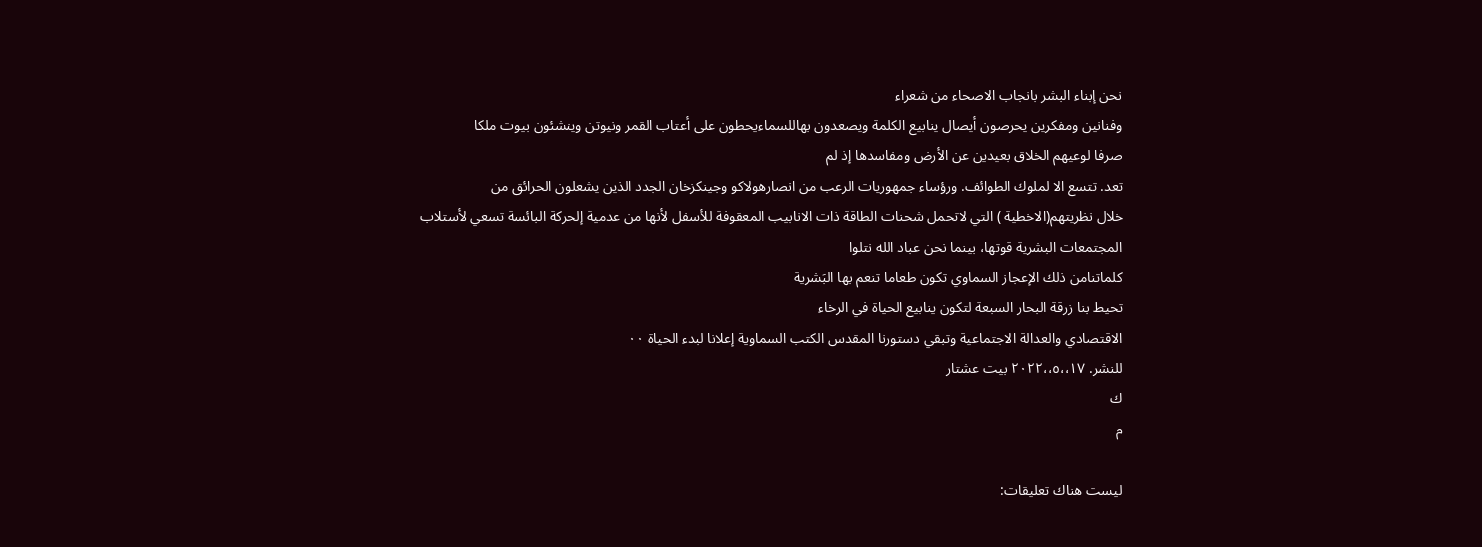نحن إبناء البشر بانجاب الاصحاء من شعراء
وفنانين ومفكرين يحرصون أيصال ينابيع الكلمة ويصعدون بهاللسماءيحطون على أعتاب القمر ونيوتن وينشئون بيوت ملكا
صرفا لوعيهم الخلاق بعيدين عن الأرض ومفاسدها إذ لم
تعد. تتسع الا لملوك الطوائف. ورؤساء جمهوريات الرعب من انصارهولاكو وجينكزخان الجدد الذين يشعلون الحرائق من
خلال نظريتهم(الاخطية ) التي لاتحمل شحنات الطاقة ذات الانابيب المعقوفة للأسفل لأنها من عدمية إلحركة البائسة تسعي لأستلاب المجتمعات البشرية قوتها، بينما نحن عباد الله نتلوا
كلماتنامن ذلك الإعجاز السماوي تكون طعاما تنعم بها البَشرية
تحيط بنا زرقة البحار السبعة لتكون ينابيع الحياة في الرخاء
الاقتصادي والعدالة الاجتماعية وتبقي دستورنا المقدس الكتب السماوية إعلانا لبدء الحياة ٠٠
للنشر. ١٧،،٥،،٢٠٢٢ بيت عشتار
ك
م

ليست هناك تعليقات: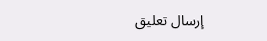إرسال تعليق